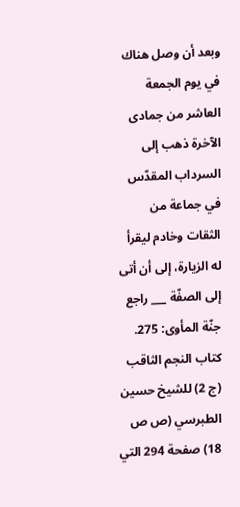وبعد أن وصل هناك في يوم الجمعة العاشر من جمادى الآخرة ذهب إلى السرداب المقدّس في جماعة من الثقات وخادم ليقرأ له الزيارة، إلى أن أتى إلى الصفّة ___ راجع جنّة المأوى: 275.
كتاب النجم الثاقب (ج 2) للشيخ حسين الطبرسي (ص ص 18) صفحة 294 التي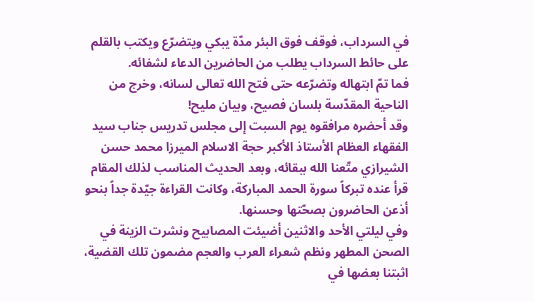في السرداب، فوقف فوق البئر مدّة يبكي ويتضرّع ويكتب بالقلم على حائط السرداب يطلب من الحاضرين الدعاء لشفائه.
فما تمّ ابتهاله وتضرّعه حتى فتح الله تعالى لسانه، وخرج من الناحية المقدّسة بلسان فصيح، وبيان مليح!
وقد أحضره مرافقوه يوم السبت إلى مجلس تدريس جناب سيد الفقهاء العظام الأستاذ الأكبر حجة الاسلام الميرزا محمد حسن الشيرازي متّعنا الله ببقائه، وبعد الحديث المناسب لذلك المقام قرأ عنده تبركاً سورة الحمد المباركة، وكانت القراءة جيّدة جداً بنحو أذعن الحاضرون بصحّتها وحسنها.
وفي ليلتي الأحد والاثنين أضيئت المصابيح ونشرت الزينة في الصحن المطهر ونظم شعراء العرب والعجم مضمون تلك القضية، اثبتنا بعضها في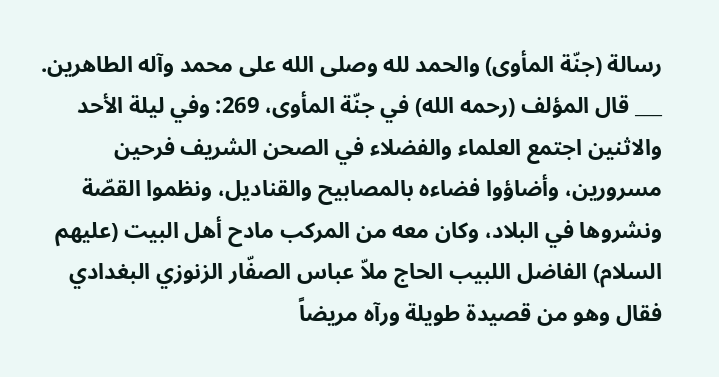رسالة (جنّة المأوى) والحمد لله وصلى الله على محمد وآله الطاهرين.
___ قال المؤلف (رحمه الله) في جنّة المأوى، 269: وفي ليلة الأحد والاثنين اجتمع العلماء والفضلاء في الصحن الشريف فرحين مسرورين، وأضاؤوا فضاءه بالمصابيح والقناديل، ونظموا القصّة ونشروها في البلاد، وكان معه من المركب مادح أهل البيت (عليهم السلام) الفاضل اللبيب الحاج ملاّ عباس الصفّار الزنوزي البغدادي فقال وهو من قصيدة طويلة ورآه مريضاً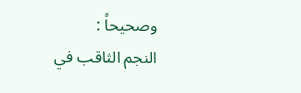وصحيحاً :
النجم الثاقب في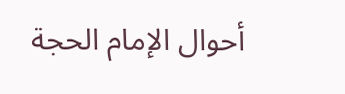أحوال الإمام الحجة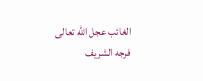الغائب عجل الله تعالى فرجه الشريف